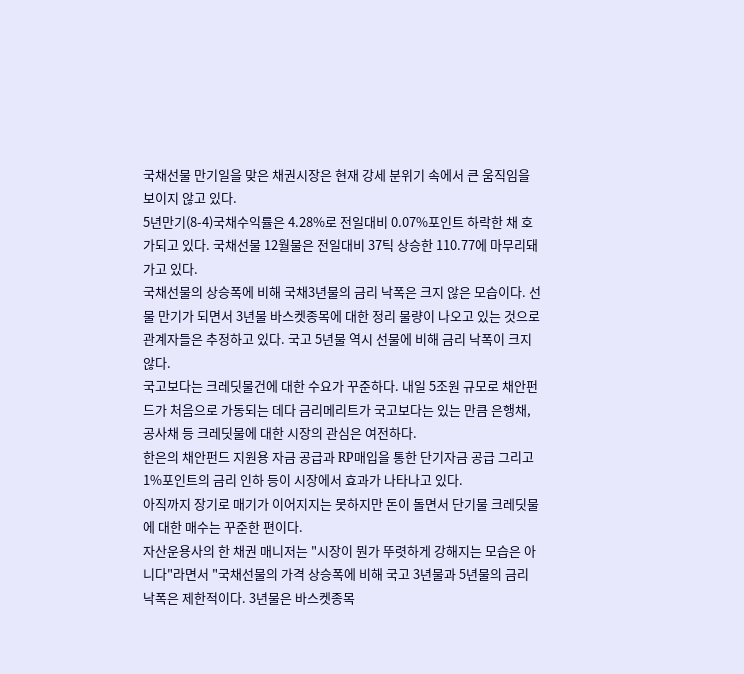국채선물 만기일을 맞은 채권시장은 현재 강세 분위기 속에서 큰 움직임을 보이지 않고 있다.
5년만기(8-4)국채수익률은 4.28%로 전일대비 0.07%포인트 하락한 채 호가되고 있다. 국채선물 12월물은 전일대비 37틱 상승한 110.77에 마무리돼 가고 있다.
국채선물의 상승폭에 비해 국채3년물의 금리 낙폭은 크지 않은 모습이다. 선물 만기가 되면서 3년물 바스켓종목에 대한 정리 물량이 나오고 있는 것으로 관계자들은 추정하고 있다. 국고 5년물 역시 선물에 비해 금리 낙폭이 크지 않다.
국고보다는 크레딧물건에 대한 수요가 꾸준하다. 내일 5조원 규모로 채안펀드가 처음으로 가동되는 데다 금리메리트가 국고보다는 있는 만큼 은행채, 공사채 등 크레딧물에 대한 시장의 관심은 여전하다.
한은의 채안펀드 지원용 자금 공급과 RP매입을 통한 단기자금 공급 그리고 1%포인트의 금리 인하 등이 시장에서 효과가 나타나고 있다.
아직까지 장기로 매기가 이어지지는 못하지만 돈이 돌면서 단기물 크레딧물에 대한 매수는 꾸준한 편이다.
자산운용사의 한 채권 매니저는 "시장이 뭔가 뚜렷하게 강해지는 모습은 아니다"라면서 "국채선물의 가격 상승폭에 비해 국고 3년물과 5년물의 금리 낙폭은 제한적이다. 3년물은 바스켓종목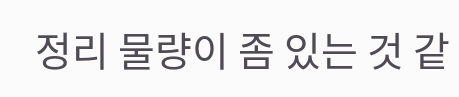정리 물량이 좀 있는 것 같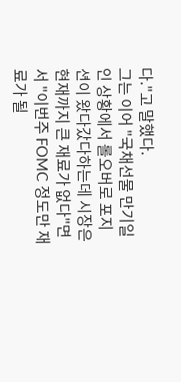다."고 말했다.
그는 이어 "국채선물 만기일인 상황에서 롤오버로 포지션이 왔다갔다하는데 시장은 현재까지 큰 재료가 없다"면서 "이번주 FOMC 정도만 재료가 될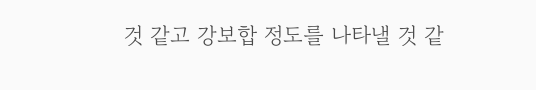것 같고 강보합 정도를 나타낼 것 같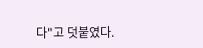다"고 덧붙였다.